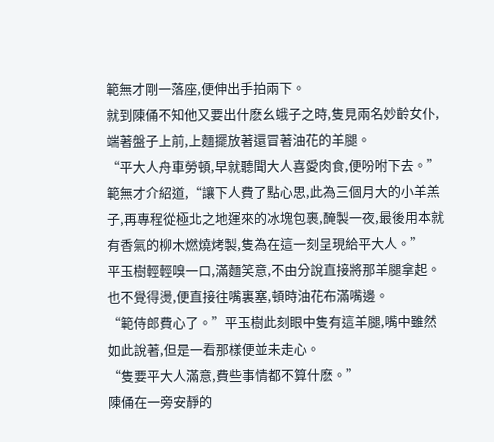範無才剛一落座,便伸出手拍兩下。
就到陳俑不知他又要出什麽幺蛾子之時,隻見兩名妙齡女仆,端著盤子上前,上麵擺放著還冒著油花的羊腿。
“平大人舟車勞頓,早就聽聞大人喜愛肉食,便吩咐下去。”範無才介紹道,“讓下人費了點心思,此為三個月大的小羊羔子,再專程從極北之地運來的冰塊包裹,醃製一夜,最後用本就有香氣的柳木燃燒烤製,隻為在這一刻呈現給平大人。”
平玉樹輕輕嗅一口,滿麵笑意,不由分說直接將那羊腿拿起。
也不覺得燙,便直接往嘴裏塞,頓時油花布滿嘴邊。
“範侍郎費心了。”平玉樹此刻眼中隻有這羊腿,嘴中雖然如此說著,但是一看那樣便並未走心。
“隻要平大人滿意,費些事情都不算什麽。”
陳俑在一旁安靜的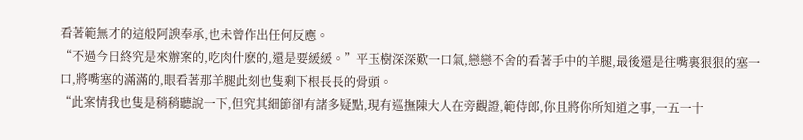看著範無才的這般阿諛奉承,也未曾作出任何反應。
“不過今日終究是來辦案的,吃肉什麽的,還是要緩緩。”平玉樹深深歎一口氣,戀戀不舍的看著手中的羊腿,最後還是往嘴裏狠狠的塞一口,將嘴塞的滿滿的,眼看著那羊腿此刻也隻剩下根長長的骨頭。
“此案情我也隻是稍稍聽說一下,但究其細節卻有諸多疑點,現有巡撫陳大人在旁觀證,範侍郎,你且將你所知道之事,一五一十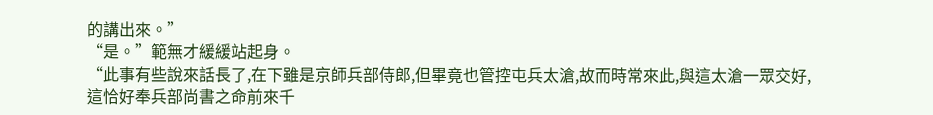的講出來。”
“是。”範無才緩緩站起身。
“此事有些說來話長了,在下雖是京師兵部侍郎,但畢竟也管控屯兵太滄,故而時常來此,與這太滄一眾交好,這恰好奉兵部尚書之命前來千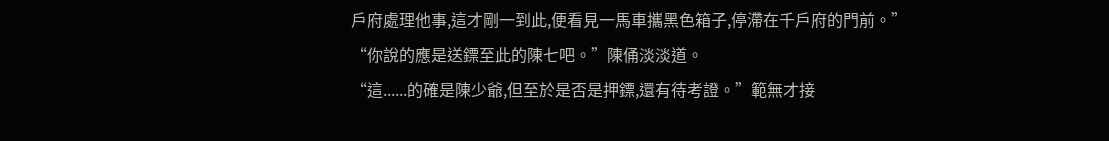戶府處理他事,這才剛一到此,便看見一馬車攜黑色箱子,停滯在千戶府的門前。”
“你說的應是送鏢至此的陳七吧。”陳俑淡淡道。
“這......的確是陳少爺,但至於是否是押鏢,還有待考證。”範無才接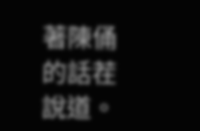著陳俑的話茬說道。